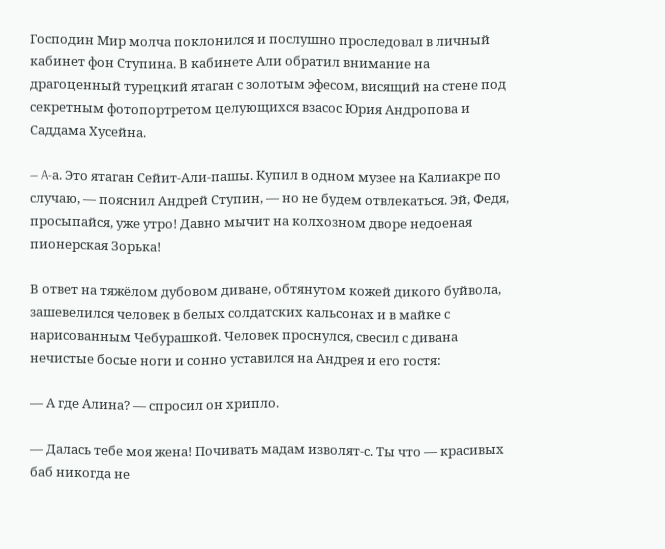Господин Мир молча поклонился и послушно проследовал в личный кабинет фон Ступина. В кабинете Али обратил внимание на драгоценный турецкий ятаган с золотым эфесом, висящий на стене под секретным фотопортретом целующихся взасос Юрия Андропова и Саддама Хусейна.

— A-а. Это ятаган Сейит-Али-пашы. Купил в одном музее на Калиакре по случаю, — пояснил Андрей Ступин, — но не будем отвлекаться. Эй, Федя, просыпайся, уже утро! Давно мычит на колхозном дворе недоеная пионерская Зорька!

В ответ на тяжёлом дубовом диване, обтянутом кожей дикого буйвола, зашевелился человек в белых солдатских кальсонах и в майке с нарисованным Чебурашкой. Человек проснулся, свесил с дивана нечистые босые ноги и сонно уставился на Андрея и его гостя:

— А где Алина? — спросил он хрипло.

— Далась тебе моя жена! Почивать мадам изволят-с. Ты что — красивых баб никогда не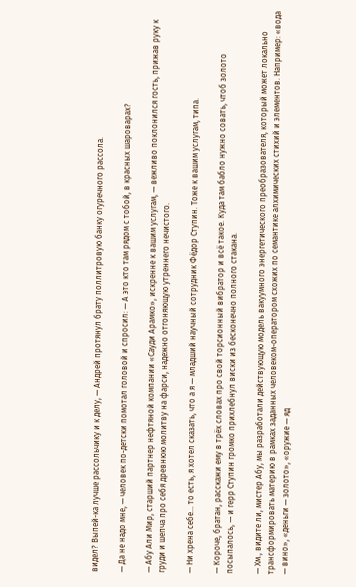видел? Выпей-ка лучше рассольчику и к делу, — Андрей протянул брату поллитровую банку огуречного рассола.

— Да не надо мне, — человек по-детски помотал головой и спросил: — А это кто там рядом с тобой, в красных шароварах?

— Абу Али Мир, старший партнер нефтяной компании «Сауди Арамко», искренне к вашим услугам, — вежливо поклонился гость, прижав руку к груди и шепча про себя древнюю молитву на фарси, надежно отгоняющую утреннего нечистого.

— Ни хрена себе… то есть, я хотел сказать, что а я — младший научный сотрудник Фёдор Ступин. Тоже к вашим услугам, типа.

— Короче, братан, расскажи ему в трёх словах про свой торсионный вибратор и всё такое. Куда там бабло нужно совать, чтоб золото посыпалось, — и герр Ступин громко прихлебнул виски из бесконечно полного стакана.

— Хм., видите ли, мистер Абу, мы разработали действующую модель вакуумного энергетического преобразователя, который может локально трансформировать материю в рамках заданных человеком-оператором схожих по семантике алхимических стихий и элементов. Например: «вода — вино», «деньги — золото», «оружие — яд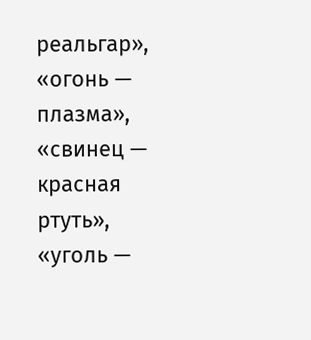реальгар», «огонь — плазма», «свинец — красная ртуть», «уголь —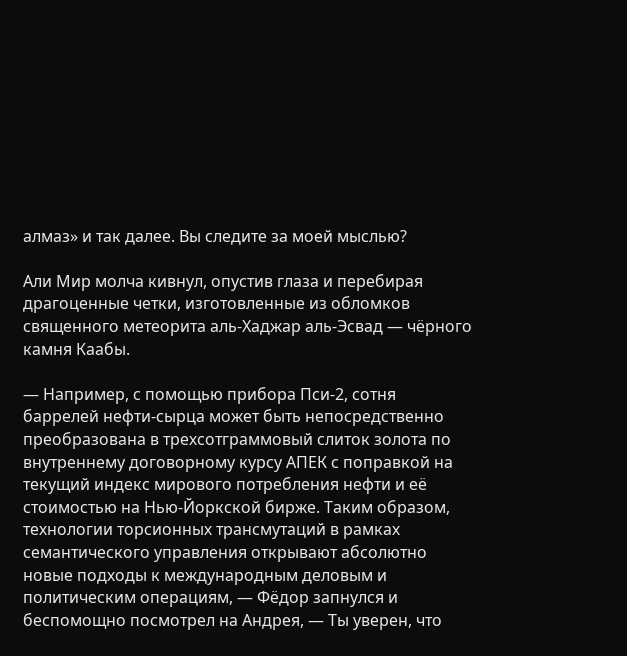алмаз» и так далее. Вы следите за моей мыслью?

Али Мир молча кивнул, опустив глаза и перебирая драгоценные четки, изготовленные из обломков священного метеорита аль-Хаджар аль-Эсвад — чёрного камня Каабы.

— Например, с помощью прибора Пси-2, сотня баррелей нефти-сырца может быть непосредственно преобразована в трехсотграммовый слиток золота по внутреннему договорному курсу АПЕК с поправкой на текущий индекс мирового потребления нефти и её стоимостью на Нью-Йоркской бирже. Таким образом, технологии торсионных трансмутаций в рамках семантического управления открывают абсолютно новые подходы к международным деловым и политическим операциям, — Фёдор запнулся и беспомощно посмотрел на Андрея, — Ты уверен, что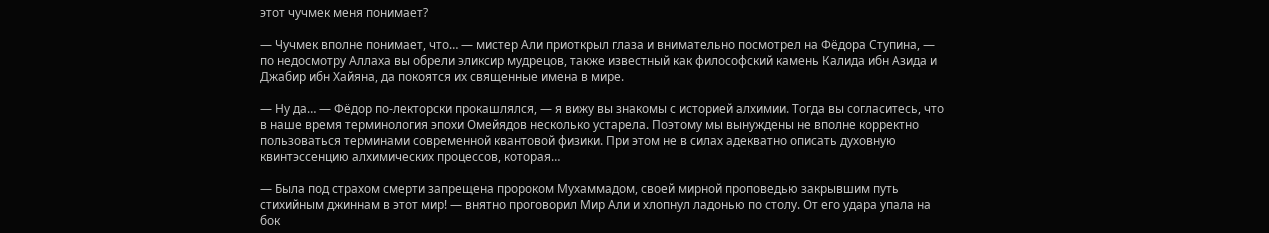этот чучмек меня понимает?

— Чучмек вполне понимает, что… — мистер Али приоткрыл глаза и внимательно посмотрел на Фёдора Ступина, — по недосмотру Аллаха вы обрели эликсир мудрецов, также известный как философский камень Калида ибн Азида и Джабир ибн Хайяна, да покоятся их священные имена в мире.

— Ну да… — Фёдор по-лекторски прокашлялся, — я вижу вы знакомы с историей алхимии. Тогда вы согласитесь, что в наше время терминология эпохи Омейядов несколько устарела. Поэтому мы вынуждены не вполне корректно пользоваться терминами современной квантовой физики. При этом не в силах адекватно описать духовную квинтэссенцию алхимических процессов, которая…

— Была под страхом смерти запрещена пророком Мухаммадом, своей мирной проповедью закрывшим путь стихийным джиннам в этот мир! — внятно проговорил Мир Али и хлопнул ладонью по столу. От его удара упала на бок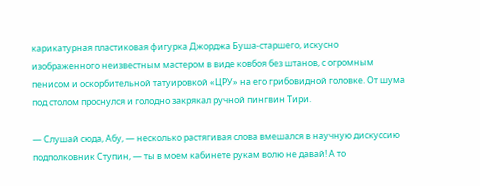карикатурная пластиковая фигурка Джорджа Буша-старшего, искусно изображенного неизвестным мастером в виде ковбоя без штанов, с огромным пенисом и оскорбительной татуировкой «ЦРУ» на его грибовидной головке. От шума под столом проснулся и голодно закрякал ручной пингвин Тири.

— Слушай сюда, Абу, — несколько растягивая слова вмешался в научную дискуссию подполковник Ступин, — ты в моем кабинете рукам волю не давай! А то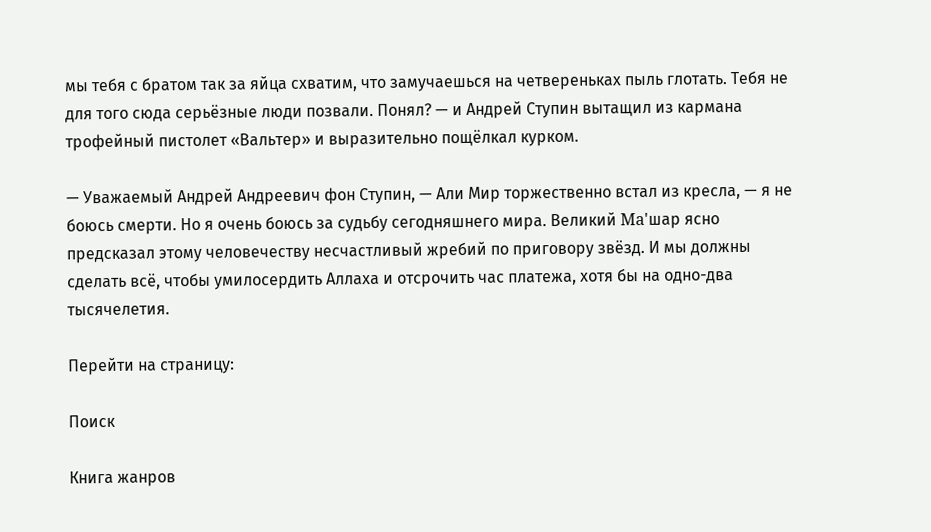мы тебя с братом так за яйца схватим, что замучаешься на четвереньках пыль глотать. Тебя не для того сюда серьёзные люди позвали. Понял? — и Андрей Ступин вытащил из кармана трофейный пистолет «Вальтер» и выразительно пощёлкал курком.

— Уважаемый Андрей Андреевич фон Ступин, — Али Мир торжественно встал из кресла, — я не боюсь смерти. Но я очень боюсь за судьбу сегодняшнего мира. Великий Ma'шар ясно предсказал этому человечеству несчастливый жребий по приговору звёзд. И мы должны сделать всё, чтобы умилосердить Аллаха и отсрочить час платежа, хотя бы на одно-два тысячелетия.

Перейти на страницу:

Поиск

Книга жанров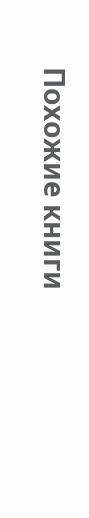Похожие книги